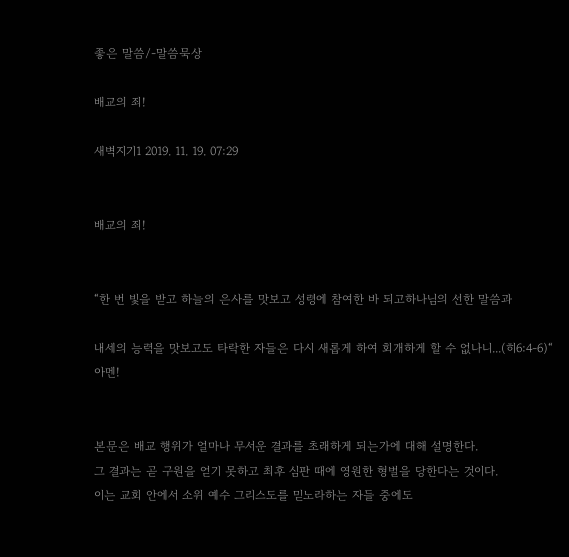좋은 말씀/-말씀묵상

배교의 죄!

새벽지기1 2019. 11. 19. 07:29


배교의 죄!


“한 번 빛을 받고 하늘의 은사를 맛보고 성령에 참여한 바 되고하나님의 선한 말씀과

내세의 능력을 맛보고도 타락한 자들은 다시 새롭게 하여 회개하게 할 수 없나니...(히6:4-6)“ 아멘!


본문은 배교 행위가 얼마나 무서운 결과를 초래하게 되는가에 대해 설명한다.
그 결과는 곧 구원을 얻기 못하고 최후 심판 때에 영원한 형벌을 당한다는 것이다.
이는 교회 안에서 소위 예수 그리스도를 믿노라하는 자들 중에도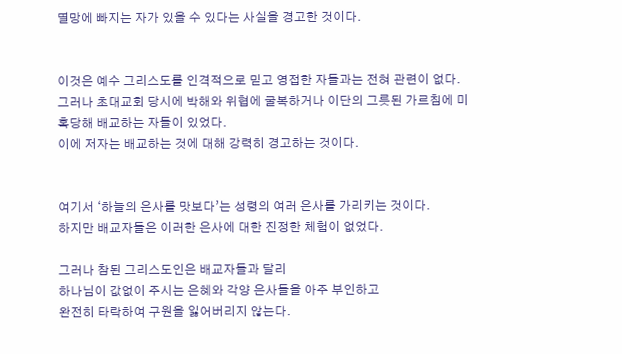멸망에 빠지는 자가 있을 수 있다는 사실을 경고한 것이다.


이것은 예수 그리스도를 인격적으로 믿고 영접한 자들과는 전혀 관련이 없다.
그러나 초대교회 당시에 박해와 위협에 굴복하거나 이단의 그릇된 가르침에 미혹당해 배교하는 자들이 있었다.
이에 저자는 배교하는 것에 대해 강력히 경고하는 것이다.


여기서 ‘하늘의 은사를 맛보다’는 성령의 여러 은사를 가리키는 것이다.
하지만 배교자들은 이러한 은사에 대한 진정한 체험이 없었다.

그러나 참된 그리스도인은 배교자들과 달리
하나님이 값없이 주시는 은혜와 각양 은사들을 아주 부인하고
완전히 타락하여 구원을 잃어버리지 않는다.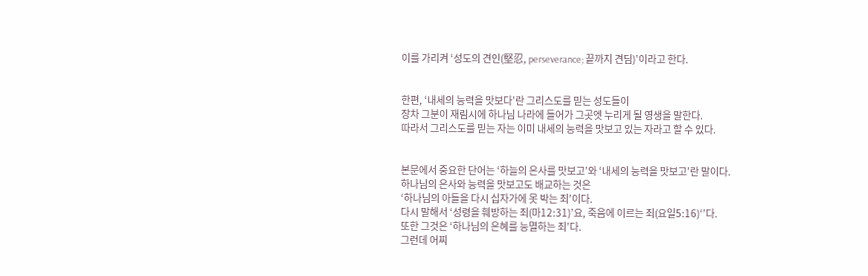이를 가리켜 ‘성도의 견인(堅忍, perseverance; 끝까지 견딤)’이라고 한다.


한편, ‘내세의 능력을 맛보다’란 그리스도를 믿는 성도들이
장차 그분이 재림시에 하나님 나라에 들어가 그곳엣 누리게 될 영생을 말한다.
따라서 그리스도를 믿는 자는 이미 내세의 능력을 맛보고 있는 자라고 할 수 있다.


본문에서 중요한 단어는 ‘하늘의 은사를 맛보고’와 ‘내세의 능력을 맛보고’란 말이다.
하나님의 은사와 능력을 맛보고도 배교하는 것은
‘하나님의 아들을 다시 십자가에 못 박는 죄’이다.
다시 말해서 ‘성령을 훼방하는 죄(마12:31)’요, 죽음에 이르는 죄(요일5:16)‘’다.
또한 그것은 ‘하나님의 은혜를 능멸하는 죄’다.
그런데 어찌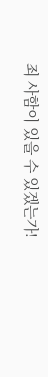죄 사함이 있을 수 있겠는가!